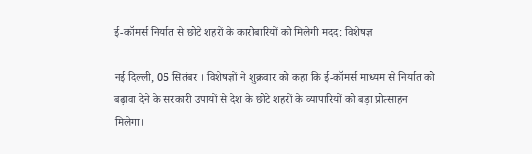ई-कॉमर्स निर्यात से छोटे शहरों के कारोबारियों को मिलेगी मदद: विशेषज्ञ

नई दिल्ली, 05 सितंबर । विशेषज्ञों ने शुक्रवार को कहा कि ई-कॉमर्स माध्यम से निर्यात को बढ़ावा देने के सरकारी उपायों से देश के छोटे शहरों के व्यापारियों को बड़ा प्रोत्साहन मिलेगा।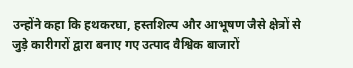उन्होंने कहा कि हथकरघा, हस्तशिल्प और आभूषण जैसे क्षेत्रों से जुड़े कारीगरों द्वारा बनाए गए उत्पाद वैश्विक बाजारों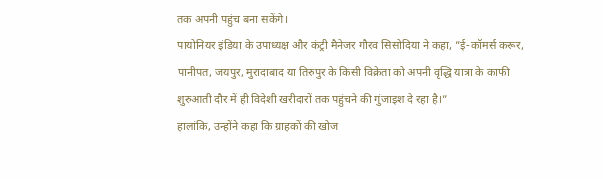तक अपनी पहुंच बना सकेंगे।
पायोनियर इंडिया के उपाध्यक्ष और कंट्री मैनेजर गौरव सिसोदिया ने कहा, ”ई-कॉमर्स करूर, पानीपत, जयपुर, मुरादाबाद या तिरुपुर के किसी विक्रेता को अपनी वृद्धि यात्रा के काफी शुरुआती दौर में ही विदेशी खरीदारों तक पहुंचने की गुंजाइश दे रहा है।”
हालांकि, उन्होंने कहा कि ग्राहकों की खोज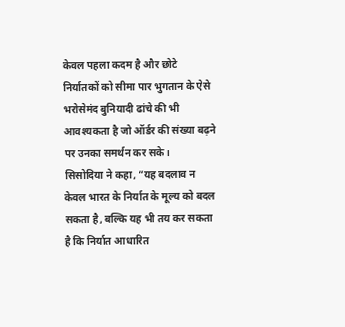केवल पहला कदम है और छोटे निर्यातकों को सीमा पार भुगतान के ऐसे भरोसेमंद बुनियादी ढांचे की भी आवश्यकता है जो ऑर्डर की संख्या बढ़ने पर उनका समर्थन कर सके।
सिसोदिया ने कहा, ”यह बदलाव न केवल भारत के निर्यात के मूल्य को बदल सकता है, बल्कि यह भी तय कर सकता है कि निर्यात आधारित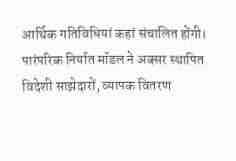आर्थिक गतिविधियां कहां संचालित होंगी। पारंपरिक निर्यात मॉडल ने अक्सर स्थापित विदेशी साझेदारों, व्यापक वितरण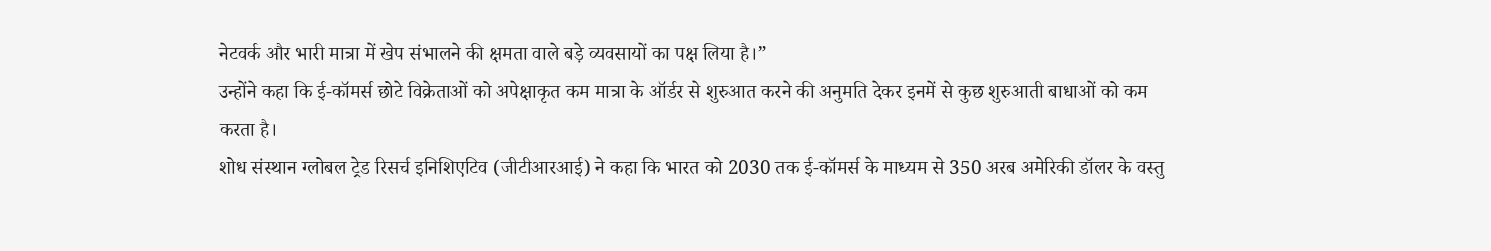नेटवर्क और भारी मात्रा में खेप संभालने की क्षमता वाले बड़े व्यवसायों का पक्ष लिया है।”
उन्होंने कहा कि ई-कॉमर्स छोटे विक्रेताओं को अपेक्षाकृत कम मात्रा के ऑर्डर से शुरुआत करने की अनुमति देकर इनमें से कुछ शुरुआती बाधाओं को कम करता है।
शोध संस्थान ग्लोबल ट्रेड रिसर्च इनिशिएटिव (जीटीआरआई) ने कहा कि भारत को 2030 तक ई-कॉमर्स के माध्यम से 350 अरब अमेरिकी डॉलर के वस्तु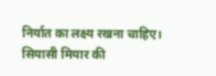निर्यात का लक्ष्य रखना चाहिए।
सियासी मियार की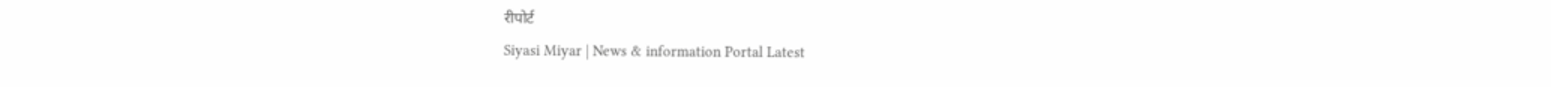रीपोर्ट
Siyasi Miyar | News & information Portal Latest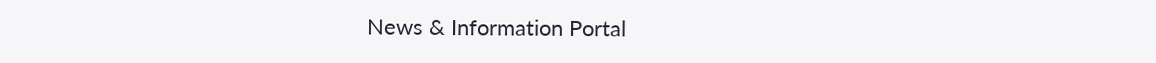News & Information Portal